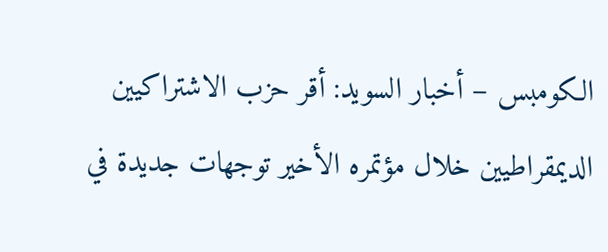الكومبس – أخبار السويد: أقر حزب الاشتراكيين الديمقراطيين خلال مؤتمره الأخير توجهات جديدة في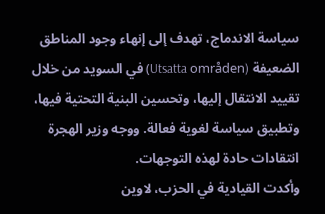سياسة الاندماج، تهدف إلى إنهاء وجود المناطق الضعيفة (Utsatta områden) في السويد من خلال تقييد الانتقال إليها، وتحسين البنية التحتية فيها، وتطبيق سياسة لغوية فعالة. ووجه وزير الهجرة انتقادات حادة لهذه التوجهات.
وأكدت القيادية في الحزب، لاوين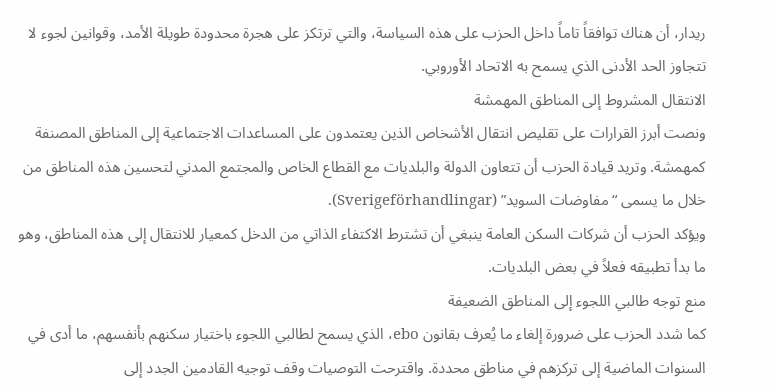ريدار، أن هناك توافقاً تاماً داخل الحزب على هذه السياسة، والتي ترتكز على هجرة محدودة طويلة الأمد، وقوانين لجوء لا تتجاوز الحد الأدنى الذي يسمح به الاتحاد الأوروبي.
الانتقال المشروط إلى المناطق المهمشة
ونصت أبرز القرارات على تقليص انتقال الأشخاص الذين يعتمدون على المساعدات الاجتماعية إلى المناطق المصنفة كمهمشة. وتريد قيادة الحزب أن تتعاون الدولة والبلديات مع القطاع الخاص والمجتمع المدني لتحسين هذه المناطق من خلال ما يسمى “مفاوضات السويد” (Sverigeförhandlingar).
ويؤكد الحزب أن شركات السكن العامة ينبغي أن تشترط الاكتفاء الذاتي من الدخل كمعيار للانتقال إلى هذه المناطق، وهو ما بدأ تطبيقه فعلاً في بعض البلديات.
منع توجه طالبي اللجوء إلى المناطق الضعيفة
كما شدد الحزب على ضرورة إلغاء ما يُعرف بقانون ebo، الذي يسمح لطالبي اللجوء باختيار سكنهم بأنفسهم، ما أدى في السنوات الماضية إلى تركزهم في مناطق محددة. واقترحت التوصيات وقف توجيه القادمين الجدد إلى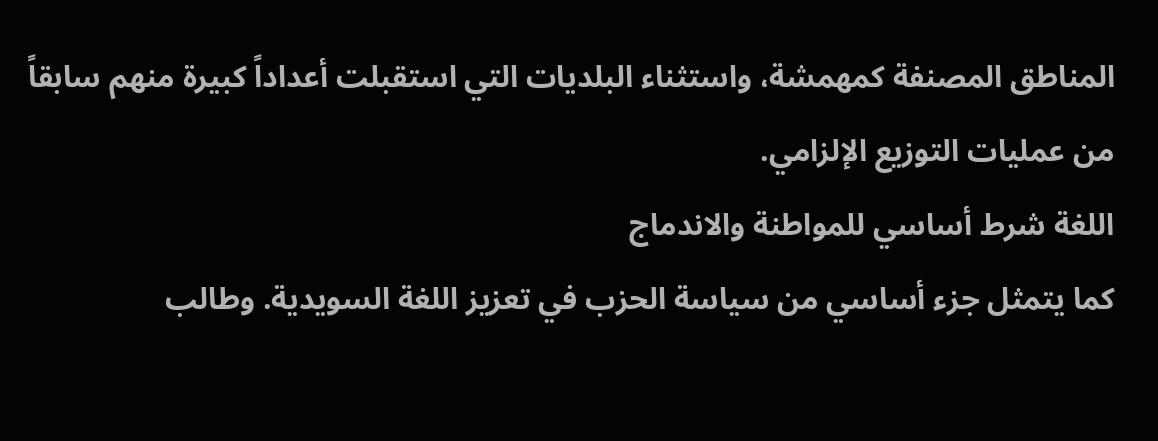المناطق المصنفة كمهمشة، واستثناء البلديات التي استقبلت أعداداً كبيرة منهم سابقاً من عمليات التوزيع الإلزامي.
اللغة شرط أساسي للمواطنة والاندماج
كما يتمثل جزء أساسي من سياسة الحزب في تعزيز اللغة السويدية. وطالب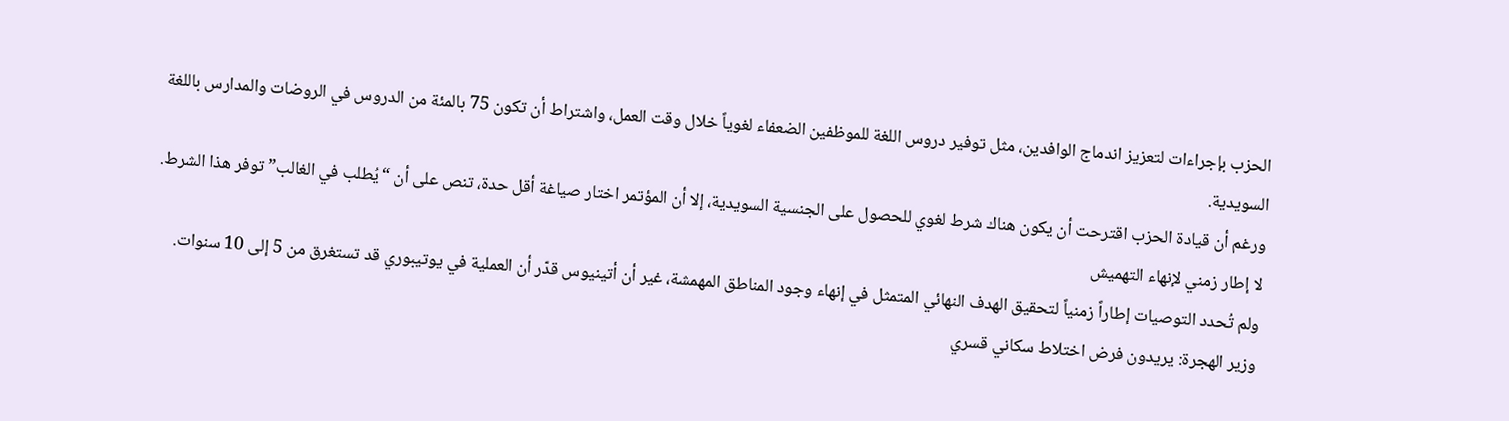الحزب بإجراءات لتعزيز اندماج الوافدين، مثل توفير دروس اللغة للموظفين الضعفاء لغوياً خلال وقت العمل، واشتراط أن تكون 75 بالمئة من الدروس في الروضات والمدارس باللغة السويدية.
ورغم أن قيادة الحزب اقترحت أن يكون هناك شرط لغوي للحصول على الجنسية السويدية، إلا أن المؤتمر اختار صياغة أقل حدة، تنص على أن “يُطلب في الغالب” توفر هذا الشرط.
لا إطار زمني لإنهاء التهميش
ولم تُحدد التوصيات إطاراً زمنياً لتحقيق الهدف النهائي المتمثل في إنهاء وجود المناطق المهمشة، غير أن أتينيوس قدّر أن العملية في يوتيبوري قد تستغرق من 5 إلى 10 سنوات.
وزير الهجرة: يريدون فرض اختلاط سكاني قسري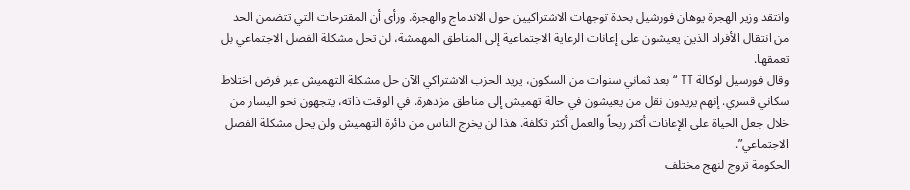وانتقد وزير الهجرة يوهان فورشيل بحدة توجهات الاشتراكيين حول الاندماج والهجرة. ورأى أن المقترحات التي تتضمن الحد من انتقال الأفراد الذين يعيشون على إعانات الرعاية الاجتماعية إلى المناطق المهمشة، لن تحل مشكلة الفصل الاجتماعي بل تعمقها.
وقال فورسيل لوكالة TT “بعد ثماني سنوات من السكون، يريد الحزب الاشتراكي الآن حل مشكلة التهميش عبر فرض اختلاط سكاني قسري. إنهم يريدون نقل من يعيشون في حالة تهميش إلى مناطق مزدهرة. في الوقت ذاته، يتجهون نحو اليسار من خلال جعل الحياة على الإعانات أكثر ربحاً والعمل أكثر تكلفة. هذا لن يخرج الناس من دائرة التهميش ولن يحل مشكلة الفصل الاجتماعي”.
الحكومة تروج لنهج مختلف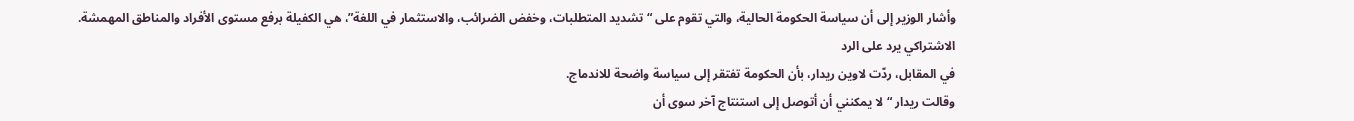وأشار الوزير إلى أن سياسة الحكومة الحالية، والتي تقوم على “تشديد المتطلبات، وخفض الضرائب، والاستثمار في اللغة”، هي الكفيلة برفع مستوى الأفراد والمناطق المهمشة.
الاشتراكي يرد على الرد
في المقابل، ردّت لاوين ريدار، بأن الحكومة تفتقر إلى سياسة واضحة للاندماج.
وقالت ريدار “لا يمكنني أن أتوصل إلى استنتاج آخر سوى أن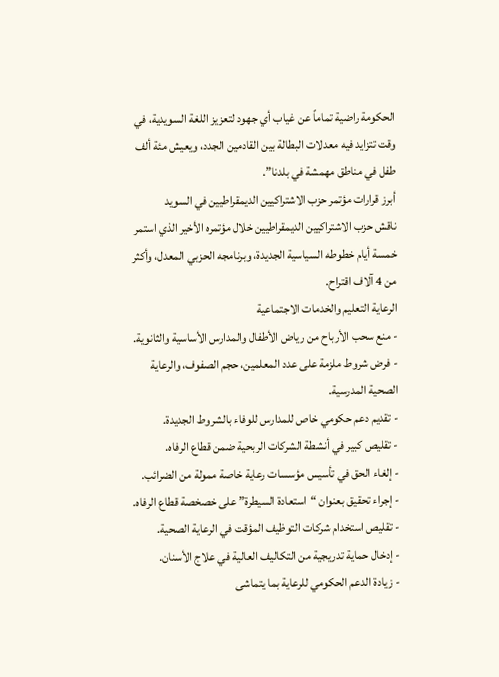الحكومة راضية تماماً عن غياب أي جهود لتعزيز اللغة السويدية، في وقت تتزايد فيه معدلات البطالة بين القادمين الجدد، ويعيش مئة ألف طفل في مناطق مهمشة في بلدنا”.
أبرز قرارات مؤتمر حزب الاشتراكيين الديمقراطيين في السويد
ناقش حزب الاشتراكيين الديمقراطيين خلال مؤتمره الأخير الذي استمر خمسة أيام خطوطه السياسية الجديدة، وبرنامجه الحزبي المعدل، وأكثر من 4 آلاف اقتراح.
الرعاية التعليم والخدمات الاجتماعية
- منع سحب الأرباح من رياض الأطفال والمدارس الأساسية والثانوية.
- فرض شروط ملزمة على عدد المعلمين، حجم الصفوف، والرعاية الصحية المدرسية.
- تقديم دعم حكومي خاص للمدارس للوفاء بالشروط الجديدة.
- تقليص كبير في أنشطة الشركات الربحية ضمن قطاع الرفاه.
- إلغاء الحق في تأسيس مؤسسات رعاية خاصة ممولة من الضرائب.
- إجراء تحقيق بعنوان “استعادة السيطرة” على خصخصة قطاع الرفاه.
- تقليص استخدام شركات التوظيف المؤقت في الرعاية الصحية.
- إدخال حماية تدريجية من التكاليف العالية في علاج الأسنان.
- زيادة الدعم الحكومي للرعاية بما يتماشى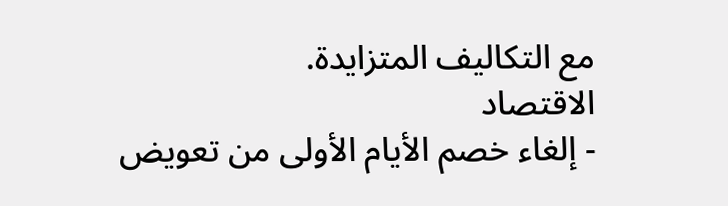مع التكاليف المتزايدة.
الاقتصاد
- إلغاء خصم الأيام الأولى من تعويض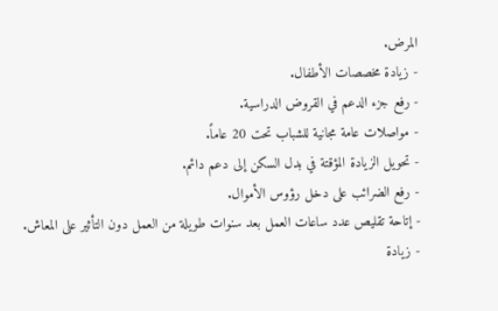المرض.
- زيادة مخصصات الأطفال.
- رفع جزء الدعم في القروض الدراسية.
- مواصلات عامة مجانية للشباب تحت 20 عاماً.
- تحويل الزيادة المؤقتة في بدل السكن إلى دعم دائم.
- رفع الضرائب على دخل رؤوس الأموال.
- إتاحة تقليص عدد ساعات العمل بعد سنوات طويلة من العمل دون التأثير على المعاش.
- زيادة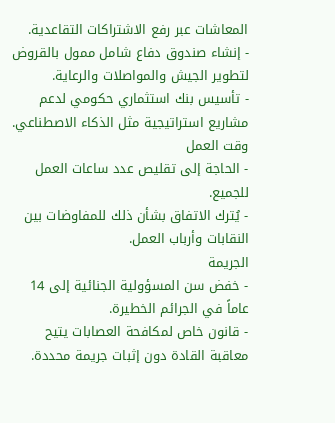المعاشات عبر رفع الاشتراكات التقاعدية.
- إنشاء صندوق دفاع شامل ممول بالقروض لتطوير الجيش والمواصلات والرعاية.
- تأسيس بنك استثماري حكومي لدعم مشاريع استراتيجية مثل الذكاء الاصطناعي.
وقت العمل
- الحاجة إلى تقليص عدد ساعات العمل للجميع.
- يُترك الاتفاق بشأن ذلك للمفاوضات بين النقابات وأرباب العمل.
الجريمة
- خفض سن المسؤولية الجنائية إلى 14 عاماً في الجرائم الخطيرة.
- قانون خاص لمكافحة العصابات يتيح معاقبة القادة دون إثبات جريمة محددة.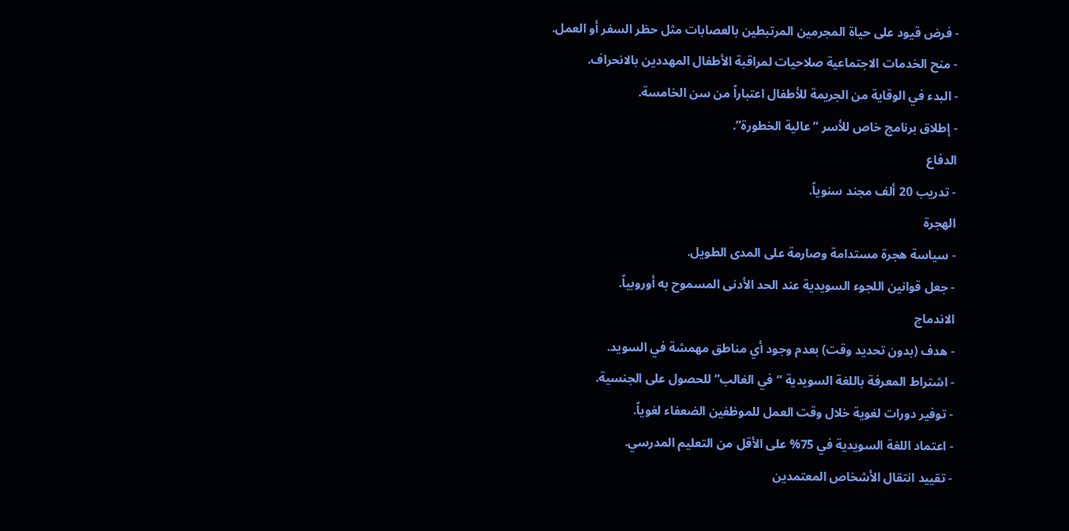- فرض قيود على حياة المجرمين المرتبطين بالعصابات مثل حظر السفر أو العمل.
- منح الخدمات الاجتماعية صلاحيات لمراقبة الأطفال المهددين بالانحراف.
- البدء في الوقاية من الجريمة للأطفال اعتباراً من سن الخامسة.
- إطلاق برنامج خاص للأسر “عالية الخطورة”.
الدفاع
- تدريب 20 ألف مجند سنوياً.
الهجرة
- سياسة هجرة مستدامة وصارمة على المدى الطويل.
- جعل قوانين اللجوء السويدية عند الحد الأدنى المسموح به أوروبياً.
الاندماج
- هدف (بدون تحديد وقت) بعدم وجود أي مناطق مهمشة في السويد.
- اشتراط المعرفة باللغة السويدية “في الغالب” للحصول على الجنسية.
- توفير دورات لغوية خلال وقت العمل للموظفين الضعفاء لغوياً.
- اعتماد اللغة السويدية في 75% على الأقل من التعليم المدرسي.
- تقييد انتقال الأشخاص المعتمدين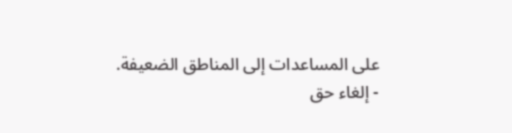على المساعدات إلى المناطق الضعيفة.
- إلغاء حق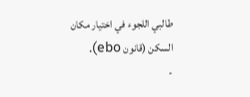طالبي اللجوء في اختيار مكان السكن (قانون ebo).
-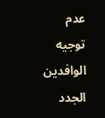عدم توجيه الوافدين الجدد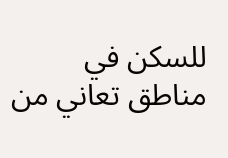للسكن في مناطق تعاني من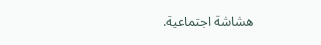هشاشة اجتماعية.